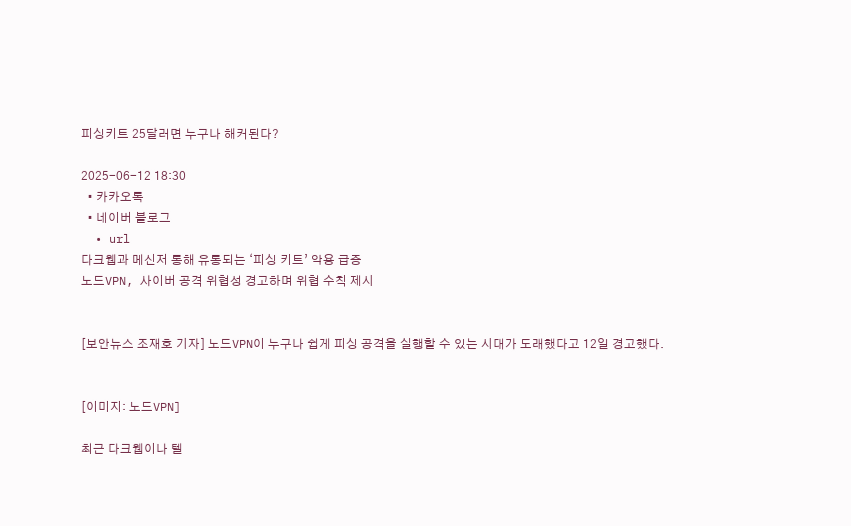피싱키트 25달러면 누구나 해커된다?

2025-06-12 18:30
  • 카카오톡
  • 네이버 블로그
  • url
다크웹과 메신저 통해 유통되는 ‘피싱 키트’ 악용 급증
노드VPN, 사이버 공격 위협성 경고하며 위협 수칙 제시


[보안뉴스 조재호 기자] 노드VPN이 누구나 쉽게 피싱 공격을 실행할 수 있는 시대가 도래했다고 12일 경고했다.


[이미지: 노드VPN]

최근 다크웹이나 텔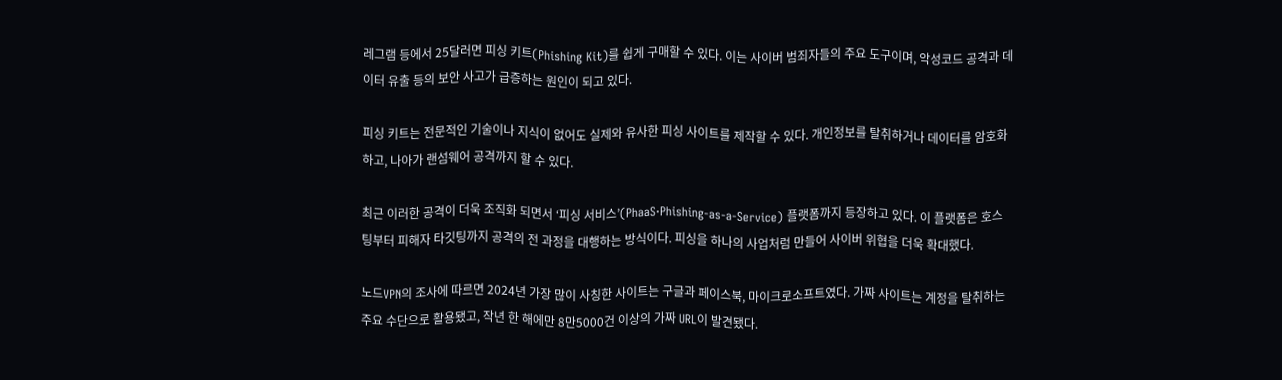레그램 등에서 25달러면 피싱 키트(Phishing Kit)를 쉽게 구매할 수 있다. 이는 사이버 범죄자들의 주요 도구이며, 악성코드 공격과 데이터 유출 등의 보안 사고가 급증하는 원인이 되고 있다.

피싱 키트는 전문적인 기술이나 지식이 없어도 실제와 유사한 피싱 사이트를 제작할 수 있다. 개인정보를 탈취하거나 데이터를 암호화하고, 나아가 랜섬웨어 공격까지 할 수 있다.

최근 이러한 공격이 더욱 조직화 되면서 ‘피싱 서비스’(PhaaS·Phishing-as-a-Service) 플랫폼까지 등장하고 있다. 이 플랫폼은 호스팅부터 피해자 타깃팅까지 공격의 전 과정을 대행하는 방식이다. 피싱을 하나의 사업처럼 만들어 사이버 위협을 더욱 확대했다.

노드VPN의 조사에 따르면 2024년 가장 많이 사칭한 사이트는 구글과 페이스북, 마이크로소프트였다. 가짜 사이트는 계정을 탈취하는 주요 수단으로 활용됐고, 작년 한 해에만 8만5000건 이상의 가짜 URL이 발견됐다.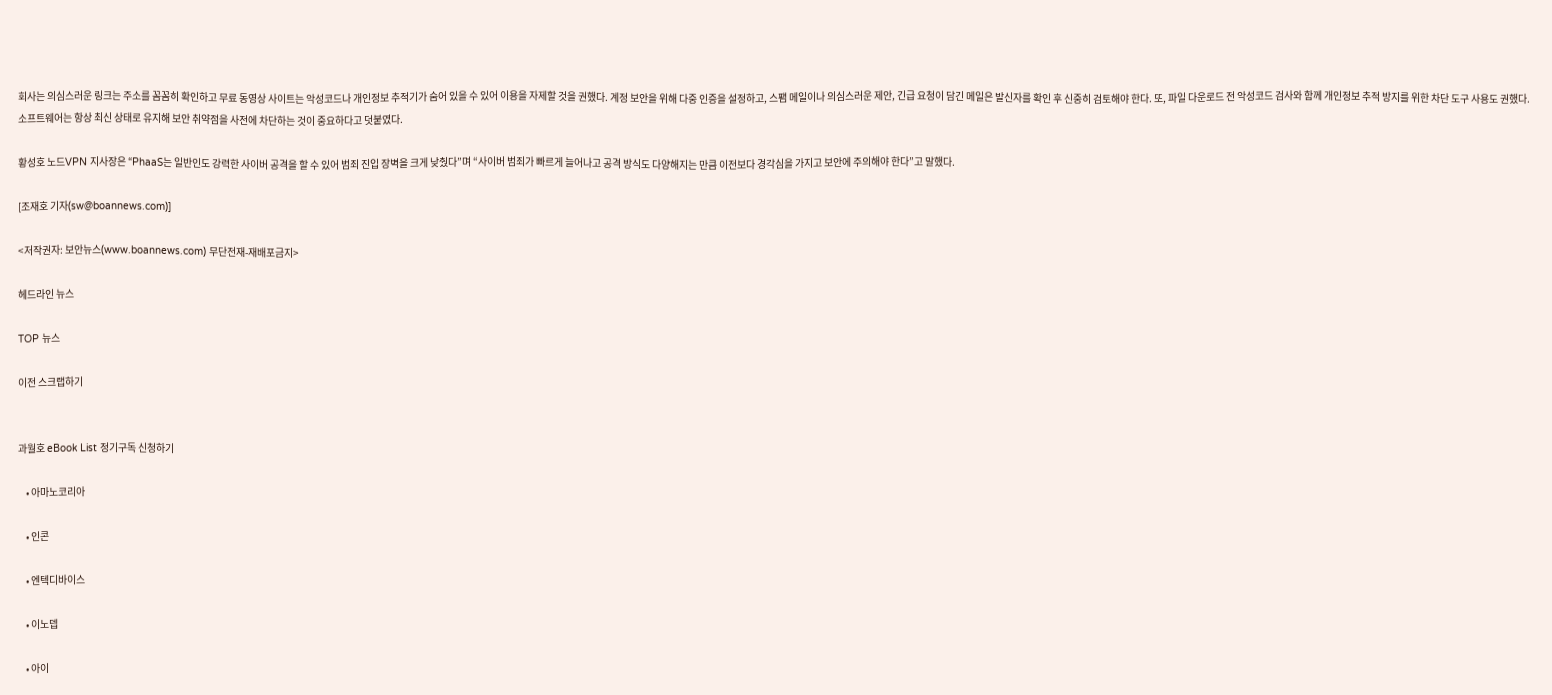회사는 의심스러운 링크는 주소를 꼼꼼히 확인하고 무료 동영상 사이트는 악성코드나 개인정보 추적기가 숨어 있을 수 있어 이용을 자제할 것을 권했다. 계정 보안을 위해 다중 인증을 설정하고, 스팸 메일이나 의심스러운 제안, 긴급 요청이 담긴 메일은 발신자를 확인 후 신중히 검토해야 한다. 또, 파일 다운로드 전 악성코드 검사와 함께 개인정보 추적 방지를 위한 차단 도구 사용도 권했다. 소프트웨어는 항상 최신 상태로 유지해 보안 취약점을 사전에 차단하는 것이 중요하다고 덧붙였다.

황성호 노드VPN 지사장은 “PhaaS는 일반인도 강력한 사이버 공격을 할 수 있어 범죄 진입 장벽을 크게 낮췄다”며 “사이버 범죄가 빠르게 늘어나고 공격 방식도 다양해지는 만큼 이전보다 경각심을 가지고 보안에 주의해야 한다”고 말했다.

[조재호 기자(sw@boannews.com)]

<저작권자: 보안뉴스(www.boannews.com) 무단전재-재배포금지>

헤드라인 뉴스

TOP 뉴스

이전 스크랩하기


과월호 eBook List 정기구독 신청하기

    • 아마노코리아

    • 인콘

    • 엔텍디바이스

    • 이노뎁

    • 아이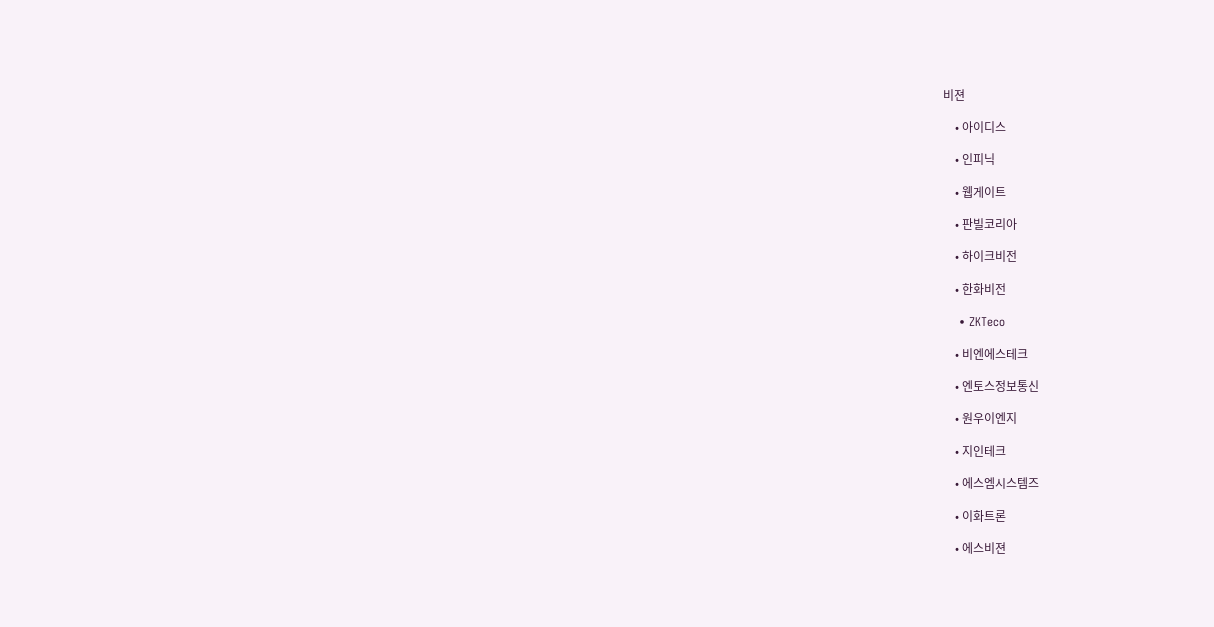비젼

    • 아이디스

    • 인피닉

    • 웹게이트

    • 판빌코리아

    • 하이크비전

    • 한화비전

    • ZKTeco

    • 비엔에스테크

    • 엔토스정보통신

    • 원우이엔지

    • 지인테크

    • 에스엠시스템즈

    • 이화트론

    • 에스비젼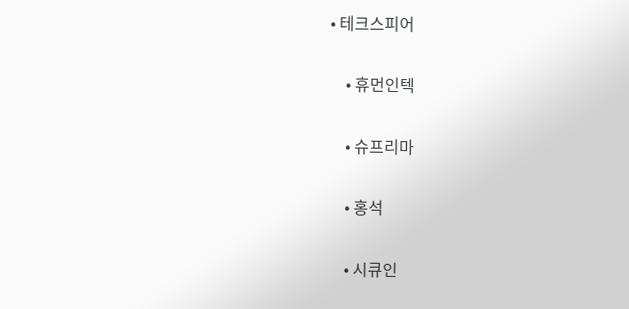• 테크스피어

    • 휴먼인텍

    • 슈프리마

    • 홍석

    • 시큐인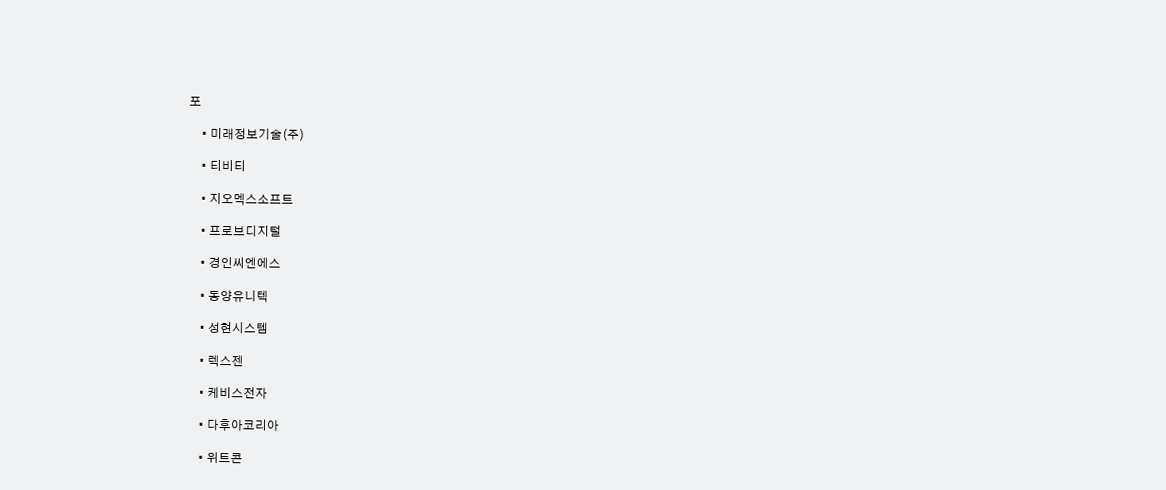포

    • 미래정보기술(주)

    • 티비티

    • 지오멕스소프트

    • 프로브디지털

    • 경인씨엔에스

    • 동양유니텍

    • 성현시스템

    • 렉스젠

    • 케비스전자

    • 다후아코리아

    • 위트콘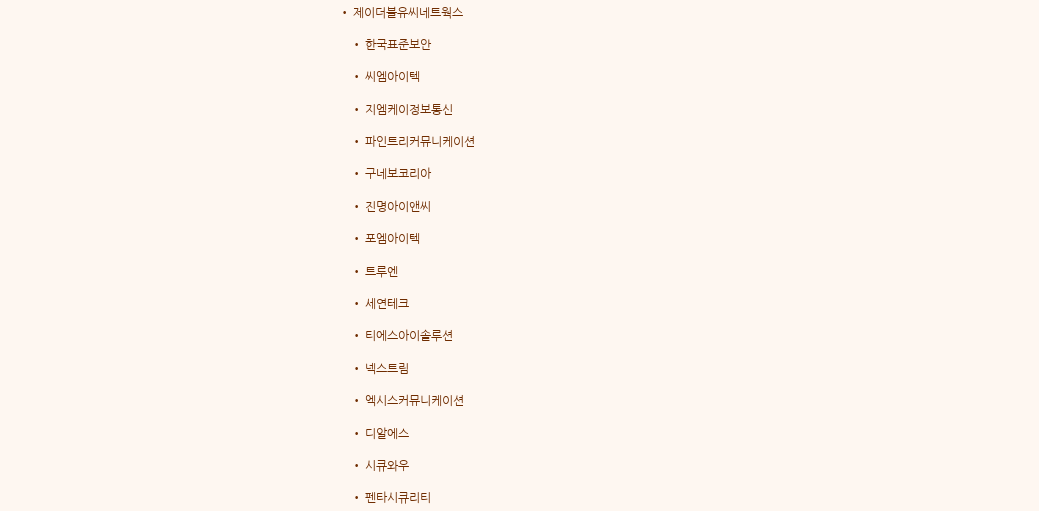• 제이더블유씨네트웍스

    • 한국표준보안

    • 씨엠아이텍

    • 지엠케이정보통신

    • 파인트리커뮤니케이션

    • 구네보코리아

    • 진명아이앤씨

    • 포엠아이텍

    • 트루엔

    • 세연테크

    • 티에스아이솔루션

    • 넥스트림

    • 엑시스커뮤니케이션

    • 디알에스

    • 시큐와우

    • 펜타시큐리티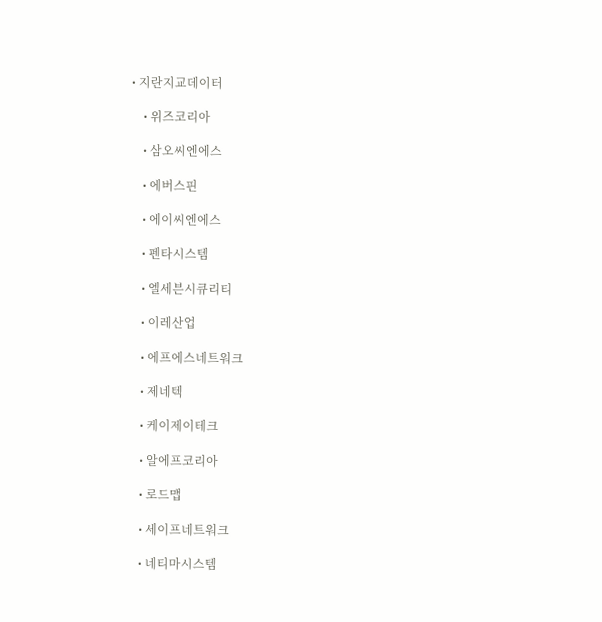• 지란지교데이터

    • 위즈코리아

    • 삼오씨엔에스

    • 에버스핀

    • 에이씨엔에스

    • 펜타시스템

    • 엘세븐시큐리티

    • 이레산업

    • 에프에스네트워크

    • 제네텍

    • 케이제이테크

    • 알에프코리아

    • 로드맵

    • 세이프네트워크

    • 네티마시스템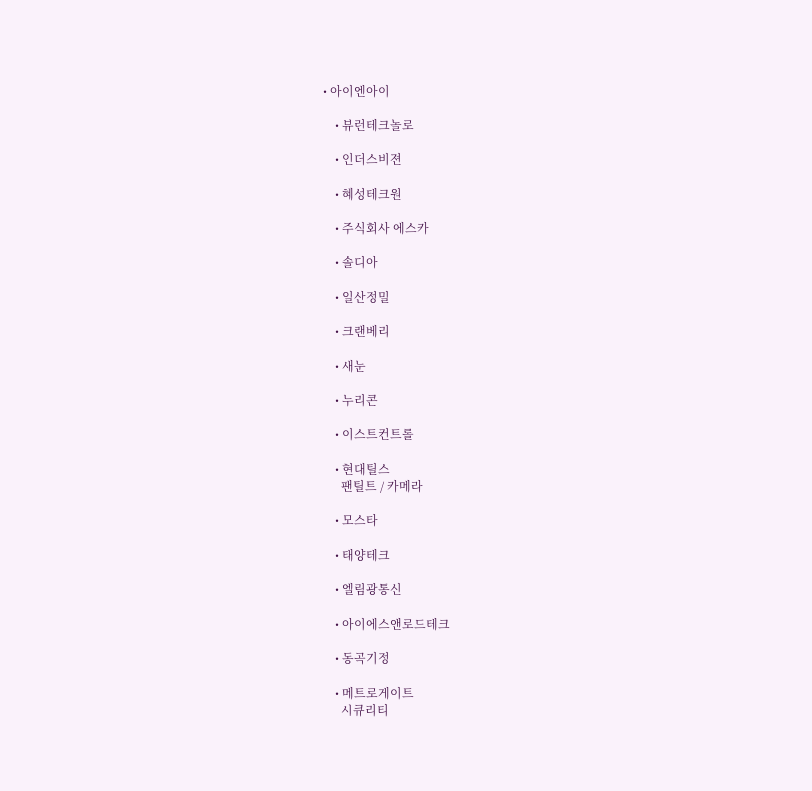• 아이엔아이

    • 뷰런테크놀로

    • 인더스비젼

    • 혜성테크원

    • 주식회사 에스카

    • 솔디아

    • 일산정밀

    • 크랜베리

    • 새눈

    • 누리콘

    • 이스트컨트롤

    • 현대틸스
      팬틸트 / 카메라

    • 모스타

    • 태양테크

    • 엘림광통신

    • 아이에스앤로드테크

    • 동곡기정

    • 메트로게이트
      시큐리티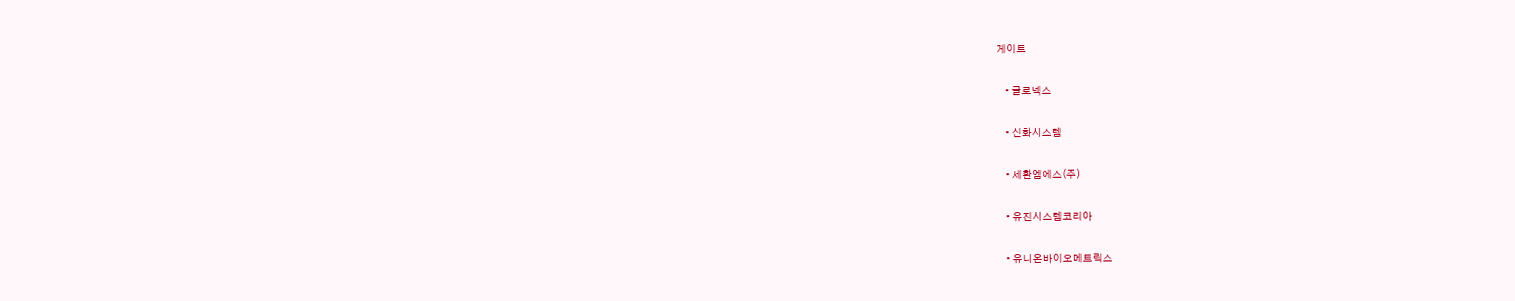게이트

    • 글로넥스

    • 신화시스템

    • 세환엠에스(주)

    • 유진시스템코리아

    • 유니온바이오메트릭스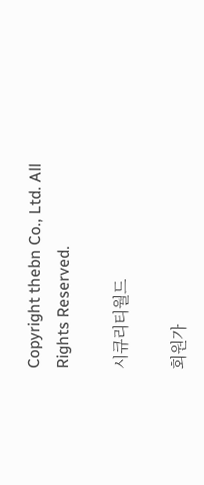Copyright thebn Co., Ltd. All Rights Reserved.

시큐리티월드

회원가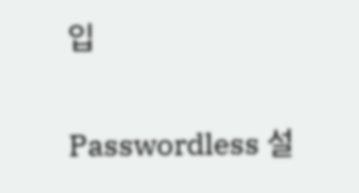입

Passwordless 설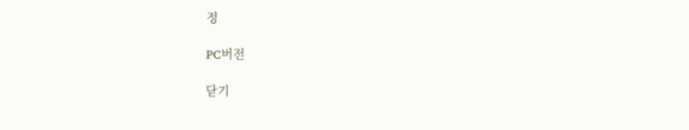정

PC버전

닫기